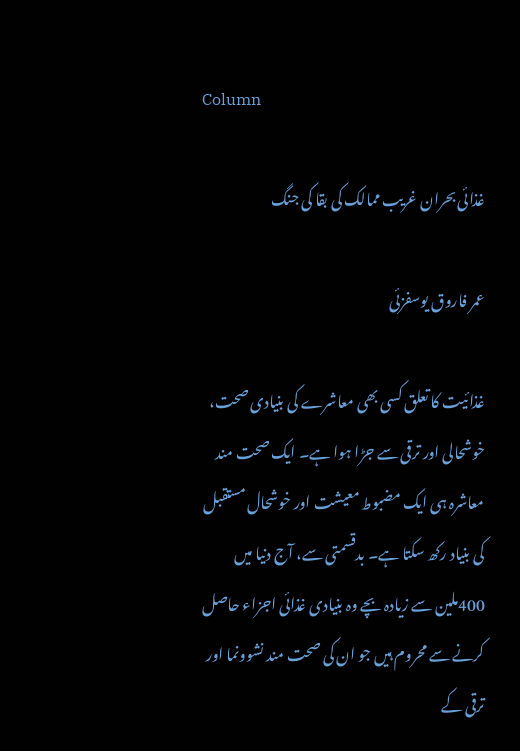Column

غذائی بحران غریب ممالک کی بقا کی جنگ

عمر فاروق یوسفزئی

غذائیت کا تعلق کسی بھی معاشرے کی بنیادی صحت، خوشحالی اور ترقی سے جڑا ہوا ہے۔ ایک صحت مند معاشرہ ہی ایک مضبوط معیشت اور خوشحال مستقبل کی بنیاد رکھ سکتا ہے۔ بدقسمتی سے، آج دنیا میں 400ملین سے زیادہ بچے وہ بنیادی غذائی اجزاء حاصل کرنے سے محروم ہیں جو ان کی صحت مند نشوونما اور ترقی کے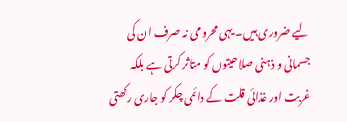لیے ضروری ہیں۔ یہی محرومی نہ صرف ان کی جسمانی و ذہنی صلاحیتوں کو متاثر کرتی ہے بلکہ غربت اور غذائی قلت کے دائمی چکر کو جاری رکھتی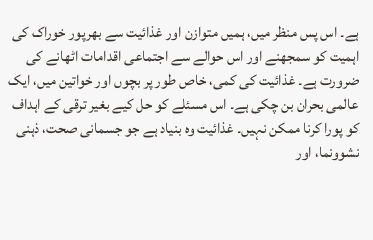ہے۔ اس پس منظر میں، ہمیں متوازن اور غذائیت سے بھرپور خوراک کی اہمیت کو سمجھنے اور اس حوالے سے اجتماعی اقدامات اٹھانے کی ضرورت ہے۔ غذائیت کی کمی، خاص طور پر بچوں اور خواتین میں، ایک عالمی بحران بن چکی ہے۔ اس مسئلے کو حل کیے بغیر ترقی کے اہداف کو پورا کرنا ممکن نہیں۔ غذائیت وہ بنیاد ہے جو جسمانی صحت، ذہنی نشوونما، اور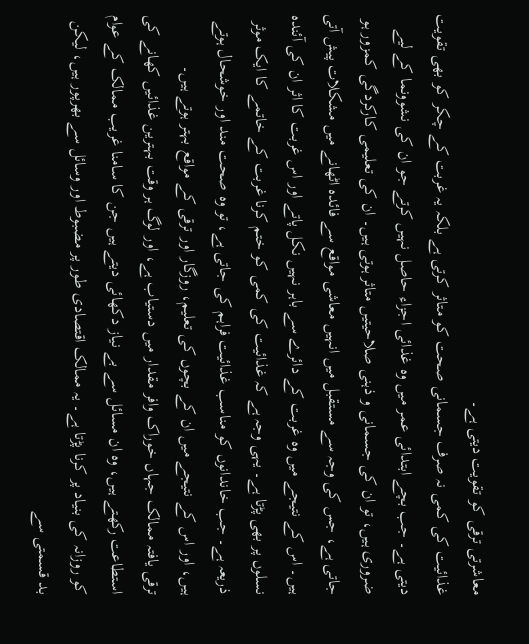معاشرتی ترقی کو تقویت دیتی ہے۔
غذائیت کی کمی نہ صرف جسمانی صحت کو متاثر کرتی ہے بلکہ یہ غربت کے چکر کو بھی تقویت دیتی ہے۔ جب بچے ابتدائی عمر میں وہ غذائی اجزاء حاصل نہیں کرتے جو ان کی نشوونما کے لیے ضروری ہیں، تو ان کی جسمانی و ذہنی صلاحیتیں متاثر ہوتی ہیں۔ ان کی تعلیمی کارکردگی کمزور ہو جاتی ہے، جس کی وجہ سے مستقبل میں انہیں معاشی مواقع سے فائدہ اٹھانے میں مشکلات پیش آتی ہیں۔ اس کے نتیجے میں وہ غربت کے دائرے سے باہر نہیں نکل پاتے اور اس غربت کا اثر ان کی آئندہ نسلوں پر بھی پڑتا ہے۔ یہی وجہ ہے کہ غذائیت کی کمی کو ختم کرنا غربت کے خاتمے کا ایک موثر ذریعہ ہے۔ جب خاندانوں کو مناسب غذائیت فراہم کی جاتی ہے، تو وہ صحت مند اور خوشحال ہوتے ہیں، اور اس کے نتیجے میں ان کے بچوں کی تعلیم، روزگار اور ترقی کے مواقع بہتر ہوتے ہیں۔
ترقی یافتہ ممالک جہاں خوراک وافر مقدار میں دستیاب ہے، اور لوگ ہر وقت بہترین غذائیں کھانے کی استطاعت رکھتے ہیں، وہ ان مسائل سے بے نیاز دکھائی دیتے ہیں جن کا سامنا غریب ممالک کے عوام کو روزانہ کی بنیاد پر کرنا پڑتا ہے۔ یہ ممالک اقتصادی طور پر مضبوط اور وسائل سے بھرپور ہیں، لیکن بد قسمتی سے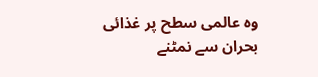وہ عالمی سطح پر غذائی بحران سے نمٹنے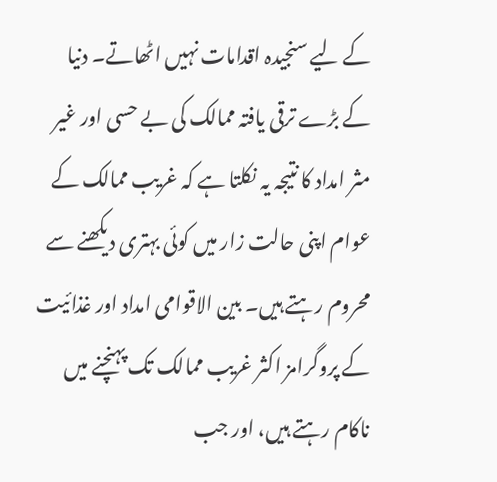کے لیے سنجیدہ اقدامات نہیں اٹھاتے۔ دنیا کے بڑے ترقی یافتہ ممالک کی بے حسی اور غیر مثر امداد کا نتیجہ یہ نکلتا ہے کہ غریب ممالک کے عوام اپنی حالت زار میں کوئی بہتری دیکھنے سے محروم رہتے ہیں۔ بین الاقوامی امداد اور غذائیت کے پروگرامز اکثر غریب ممالک تک پہنچنے میں ناکام رہتے ہیں، اور جب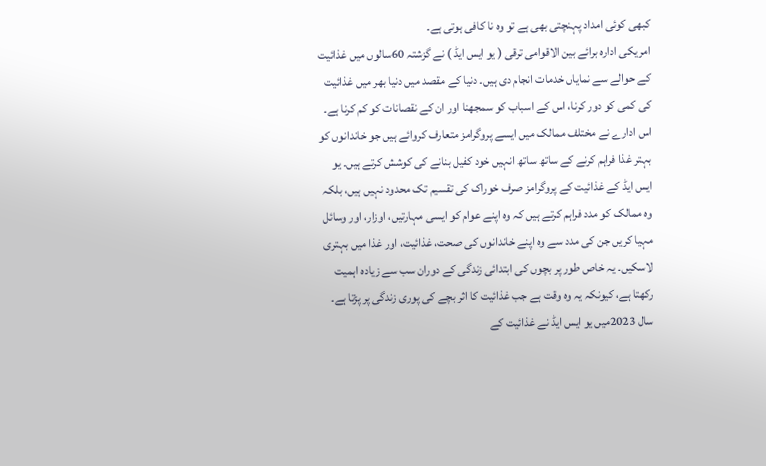کبھی کوئی امداد پہنچتی بھی ہے تو وہ نا کافی ہوتی ہے۔
امریکی ادارہ برائے بین الاقوامی ترقی ( یو ایس ایڈ ) نے گزشتہ 60سالوں میں غذائیت کے حوالے سے نمایاں خدمات انجام دی ہیں۔ دنیا کے مقصد میں دنیا بھر میں غذائیت کی کمی کو دور کرنا، اس کے اسباب کو سمجھنا اور ان کے نقصانات کو کم کرنا ہے۔ اس ادارے نے مختلف ممالک میں ایسے پروگرامز متعارف کروائے ہیں جو خاندانوں کو بہتر غذا فراہم کرنے کے ساتھ ساتھ انہیں خود کفیل بنانے کی کوشش کرتے ہیں۔ یو ایس ایڈ کے غذائیت کے پروگرامز صرف خوراک کی تقسیم تک محدود نہیں ہیں، بلکہ وہ ممالک کو مدد فراہم کرتے ہیں کہ وہ اپنے عوام کو ایسی مہارتیں، اوزار، اور وسائل مہیا کریں جن کی مدد سے وہ اپنے خاندانوں کی صحت، غذائیت، اور غذا میں بہتری لاسکیں۔ یہ خاص طور پر بچوں کی ابتدائی زندگی کے دوران سب سے زیادہ اہمیت رکھتا ہے، کیونکہ یہ وہ وقت ہے جب غذائیت کا اثر بچے کی پوری زندگی پر پڑتا ہے۔ سال 2023میں یو ایس ایڈ نے غذائیت کے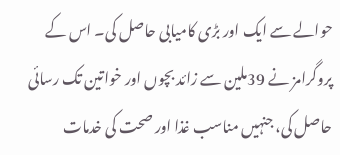حوالے سے ایک اور بڑی کامیابی حاصل کی۔ اس کے پروگرامز نے 39ملین سے زائد بچوں اور خواتین تک رسائی حاصل کی، جنہیں مناسب غذا اور صحت کی خدمات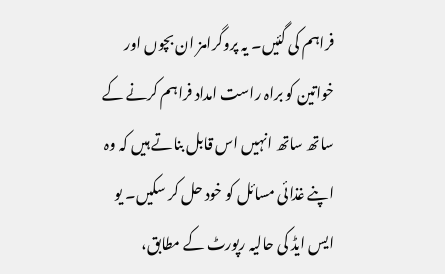فراہم کی گئیں۔ یہ پروگرامز ان بچوں اور خواتین کو براہ راست امداد فراہم کرنے کے ساتھ ساتھ انہیں اس قابل بناتے ہیں کہ وہ اپنے غذائی مسائل کو خود حل کر سکیں۔ یو ایس ایڈ کی حالیہ رپورٹ کے مطابق،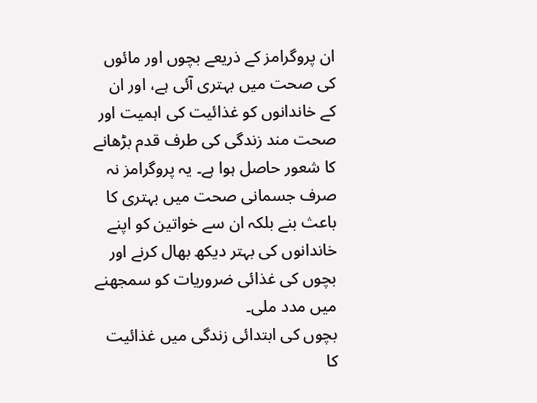ان پروگرامز کے ذریعے بچوں اور مائوں کی صحت میں بہتری آئی ہے، اور ان کے خاندانوں کو غذائیت کی اہمیت اور صحت مند زندگی کی طرف قدم بڑھانے کا شعور حاصل ہوا ہے۔ یہ پروگرامز نہ صرف جسمانی صحت میں بہتری کا باعث بنے بلکہ ان سے خواتین کو اپنے خاندانوں کی بہتر دیکھ بھال کرنے اور بچوں کی غذائی ضروریات کو سمجھنے میں مدد ملی۔
بچوں کی ابتدائی زندگی میں غذائیت کا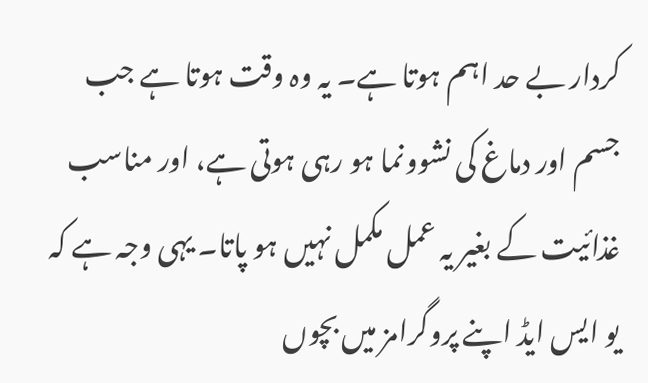کردار بے حد اہم ہوتا ہے۔ یہ وہ وقت ہوتا ہے جب جسم اور دماغ کی نشوونما ہو رہی ہوتی ہے، اور مناسب غذائیت کے بغیر یہ عمل مکمل نہیں ہو پاتا۔ یہی وجہ ہے کہ یو ایس ایڈ اپنے پروگرامز میں بچوں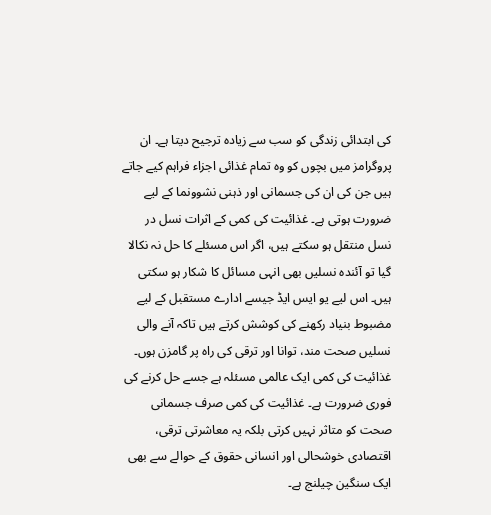کی ابتدائی زندگی کو سب سے زیادہ ترجیح دیتا ہے۔ ان پروگرامز میں بچوں کو وہ تمام غذائی اجزاء فراہم کیے جاتے ہیں جن کی ان کی جسمانی اور ذہنی نشوونما کے لیے ضرورت ہوتی ہے۔ غذائیت کی کمی کے اثرات نسل در نسل منتقل ہو سکتے ہیں، اگر اس مسئلے کا حل نہ نکالا گیا تو آئندہ نسلیں بھی انہی مسائل کا شکار ہو سکتی ہیں۔ اس لیے یو ایس ایڈ جیسے ادارے مستقبل کے لیے مضبوط بنیاد رکھنے کی کوشش کرتے ہیں تاکہ آنے والی نسلیں صحت مند، توانا اور ترقی کی راہ پر گامزن ہوں۔
غذائیت کی کمی ایک عالمی مسئلہ ہے جسے حل کرنے کی فوری ضرورت ہے۔ غذائیت کی کمی صرف جسمانی صحت کو متاثر نہیں کرتی بلکہ یہ معاشرتی ترقی، اقتصادی خوشحالی اور انسانی حقوق کے حوالے سے بھی ایک سنگین چیلنج ہے۔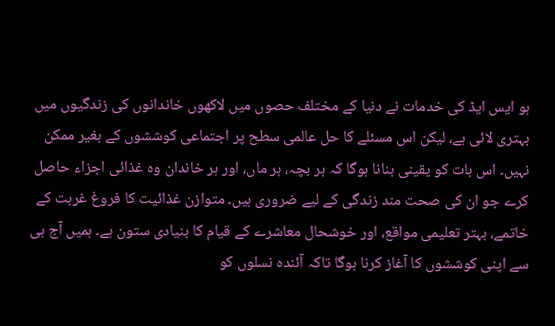ہو ایس ایڈ کی خدمات نے دنیا کے مختلف حصوں میں لاکھوں خاندانوں کی زندگیوں میں بہتری لائی ہے، لیکن اس مسئلے کا حل عالمی سطح پر اجتماعی کوششوں کے بغیر ممکن نہیں۔ اس بات کو یقینی بنانا ہوگا کہ ہر بچہ، ہر ماں، اور ہر خاندان وہ غذائی اجزاء حاصل کرے جو ان کی صحت مند زندگی کے لیے ضروری ہیں۔ متوازن غذائیت کا فروغ غربت کے خاتمے، بہتر تعلیمی مواقع، اور خوشحال معاشرے کے قیام کا بنیادی ستون ہے۔ ہمیں آج ہی سے اپنی کوششوں کا آغاز کرنا ہوگا تاکہ آئندہ نسلوں کو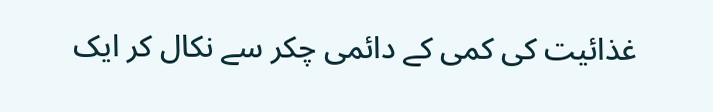غذائیت کی کمی کے دائمی چکر سے نکال کر ایک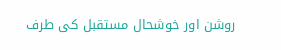روشن اور خوشحال مستقبل کی طرف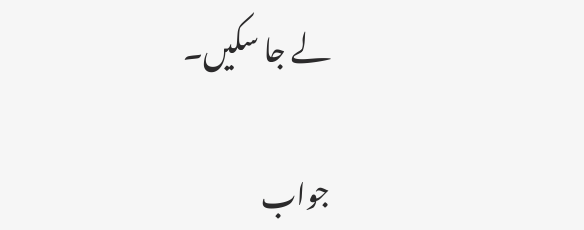لے جا سکیں۔

جواب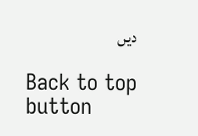دیں

Back to top button